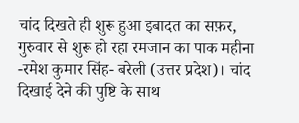चांद दिखते ही शुरू हुआ इबादत का सफ़र, गुरुवार से शुरू हो रहा रमजान का पाक महीना
-रमेश कुमार सिंह- बरेली (उत्तर प्रदेश)। चांद दिखाई देने की पुष्टि के साथ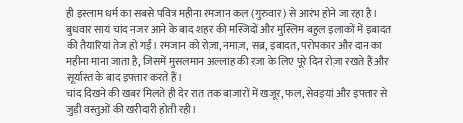ही इस्लाम धर्म का सबसे पवित्र महीना रमजान कल (गुरुवार) से आरंभ होने जा रहा है। बुधवार सायं चांद नजर आने के बाद शहर की मस्जिदों और मुस्लिम बहुल इलाकों में इबादत की तैयारियां तेज हो गईं। रमजान को रोज़ा, नमाज़, सब्र, इबादत, परोपकार और दान का महीना माना जाता है, जिसमें मुसलमान अल्लाह की रज़ा के लिए पूरे दिन रोज़ा रखते हैं और सूर्यास्त के बाद इफ्तार करते हैं।
चांद दिखने की खबर मिलते ही देर रात तक बाजारों में खजूर, फल, सेवइयां और इफ्तार से जुड़ी वस्तुओं की खरीदारी होती रही।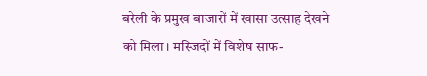बरेली के प्रमुख बाजारों में खासा उत्साह देखने को मिला। मस्जिदों में विशेष साफ-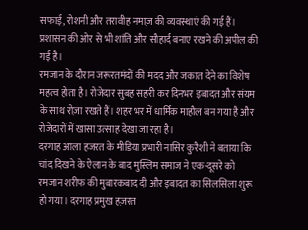सफाई, रोशनी और तरावीह नमाज़ की व्यवस्थाएं की गई हैं। प्रशासन की ओर से भी शांति और सौहार्द बनाए रखने की अपील की गई है।
रमजान के दौरान जरूरतमंदों की मदद और जकात देने का विशेष महत्व होता है। रोजेदार सुबह सहरी कर दिनभर इबादत और संयम के साथ रोज़ा रखते हैं। शहर भर में धार्मिक माहौल बन गया है और रोजेदारों में खासा उत्साह देखा जा रहा है।
दरगाह आला हजरत के मीडिया प्रभारी नासिर कुरैशी ने बताया कि चांद दिखने के ऐलान के बाद मुस्लिम समाज ने एक-दूसरे को रमजान शरीफ की मुबारकबाद दी और इबादत का सिलसिला शुरू हो गया। दरगाह प्रमुख हज़रत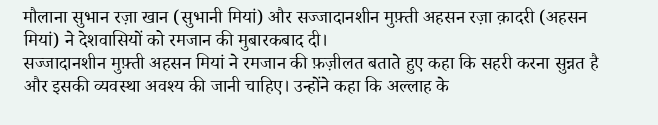मौलाना सुभान रज़ा खान (सुभानी मियां) और सज्जादानशीन मुफ़्ती अहसन रज़ा क़ादरी (अहसन मियां) ने देशवासियों को रमजान की मुबारकबाद दी।
सज्जादानशीन मुफ़्ती अहसन मियां ने रमजान की फ़ज़ीलत बताते हुए कहा कि सहरी करना सुन्नत है और इसकी व्यवस्था अवश्य की जानी चाहिए। उन्होंने कहा कि अल्लाह के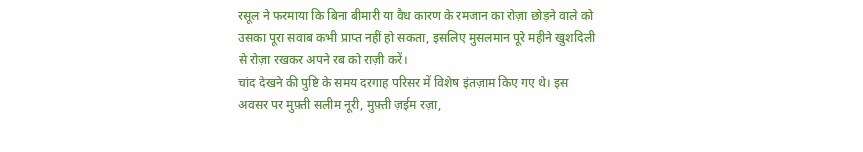रसूल ने फरमाया कि बिना बीमारी या वैध कारण के रमजान का रोज़ा छोड़ने वाले को उसका पूरा सवाब कभी प्राप्त नहीं हो सकता, इसलिए मुसलमान पूरे महीने खुशदिली से रोज़ा रखकर अपने रब को राज़ी करें।
चांद देखने की पुष्टि के समय दरगाह परिसर में विशेष इंतज़ाम किए गए थे। इस अवसर पर मुफ़्ती सलीम नूरी, मुफ़्ती ज़ईम रज़ा,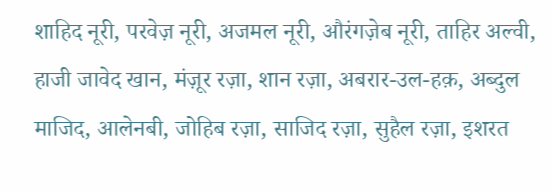शाहिद नूरी, परवेज़ नूरी, अजमल नूरी, औरंगज़ेब नूरी, ताहिर अल्वी, हाजी जावेद खान, मंज़ूर रज़ा, शान रज़ा, अबरार-उल-हक़, अब्दुल माजिद, आलेनबी, जोहिब रज़ा, साजिद रज़ा, सुहैल रज़ा, इशरत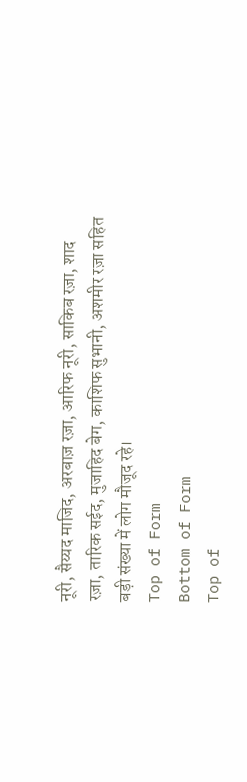नूरी, सैय्यद माजिद, अरबाज़ रज़ा, आरिफ नूरी, साकिब रज़ा, शाद रज़ा, तारिक सईद, मुजाहिद बेग, काशिफ सुभानी, अशमीर रज़ा सहित बड़ी संख्या में लोग मौजूद रहे।
Top of Form
Bottom of Form
Top of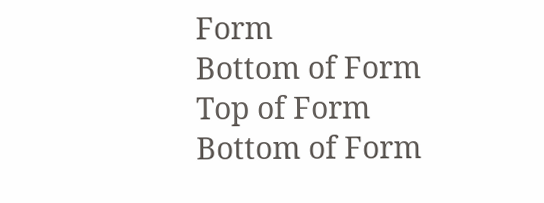Form
Bottom of Form
Top of Form
Bottom of Form